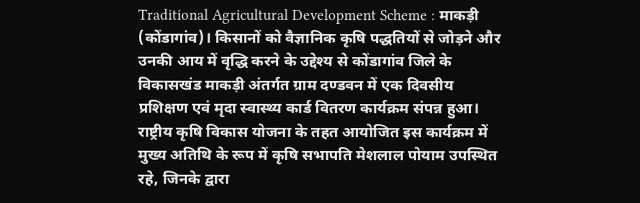Traditional Agricultural Development Scheme : माकड़ी (कोंडागांव)। किसानों को वैज्ञानिक कृषि पद्धतियों से जोड़ने और उनकी आय में वृद्धि करने के उद्देश्य से कोंडागांव जिले के विकासखंड माकड़ी अंतर्गत ग्राम दण्डवन में एक दिवसीय प्रशिक्षण एवं मृदा स्वास्थ्य कार्ड वितरण कार्यक्रम संपन्न हुआ। राष्ट्रीय कृषि विकास योजना के तहत आयोजित इस कार्यक्रम में मुख्य अतिथि के रूप में कृषि सभापति मेशलाल पोयाम उपस्थित रहे, जिनके द्वारा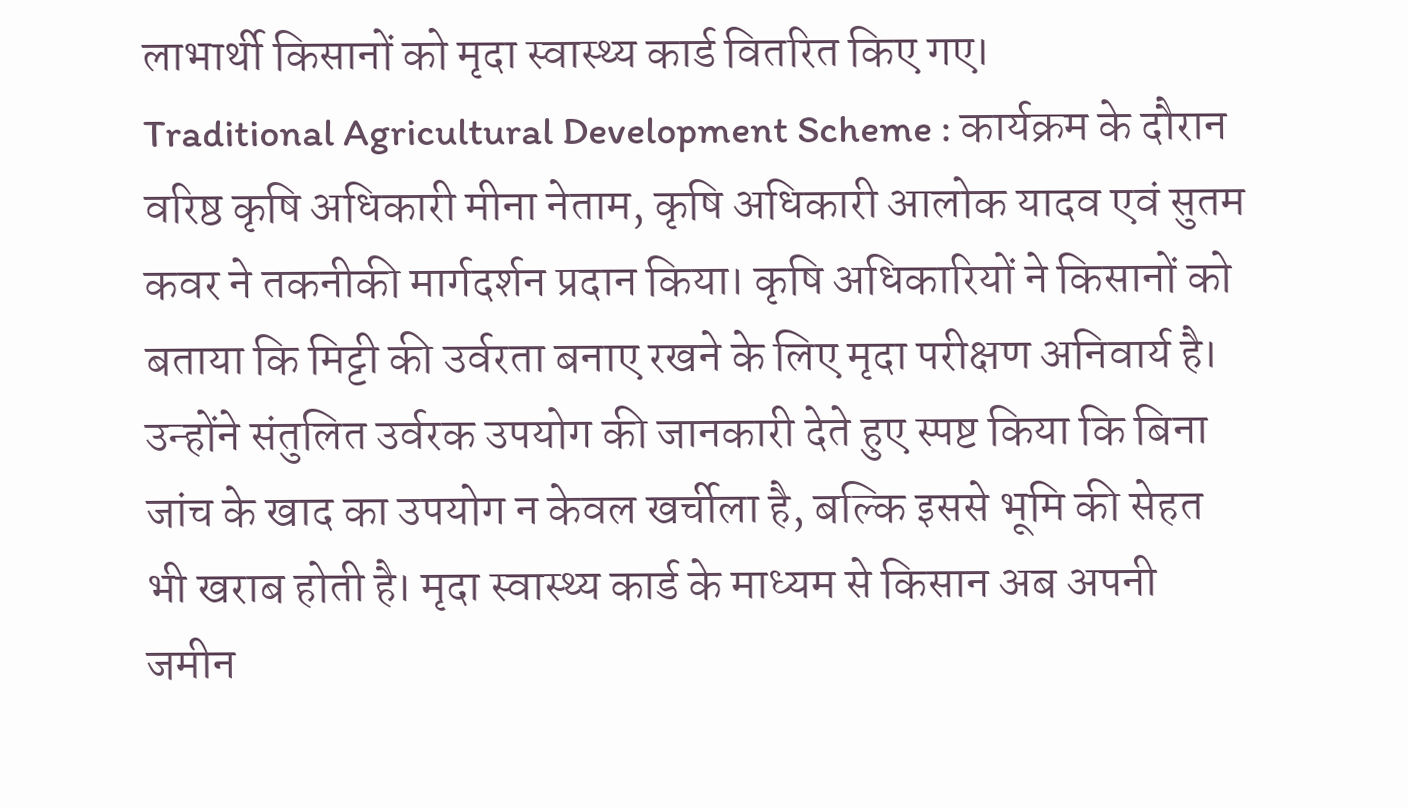लाभार्थी किसानों को मृदा स्वास्थ्य कार्ड वितरित किए गए।
Traditional Agricultural Development Scheme : कार्यक्रम के दौरान वरिष्ठ कृषि अधिकारी मीना नेताम, कृषि अधिकारी आलोक यादव एवं सुतम कवर ने तकनीकी मार्गदर्शन प्रदान किया। कृषि अधिकारियों ने किसानों को बताया कि मिट्टी की उर्वरता बनाए रखने के लिए मृदा परीक्षण अनिवार्य है। उन्होंने संतुलित उर्वरक उपयोग की जानकारी देते हुए स्पष्ट किया कि बिना जांच के खाद का उपयोग न केवल खर्चीला है, बल्कि इससे भूमि की सेहत भी खराब होती है। मृदा स्वास्थ्य कार्ड के माध्यम से किसान अब अपनी जमीन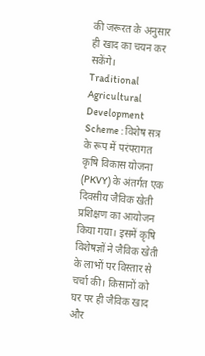की जरूरत के अनुसार ही खाद का चयन कर सकेंगे।
Traditional Agricultural Development Scheme : विशेष सत्र के रूप में परंपरागत कृषि विकास योजना (PKVY) के अंतर्गत एक दिवसीय जैविक खेती प्रशिक्षण का आयोजन किया गया। इसमें कृषि विशेषज्ञों ने जैविक खेती के लाभों पर विस्तार से चर्चा की। किसानों को घर पर ही जैविक खाद और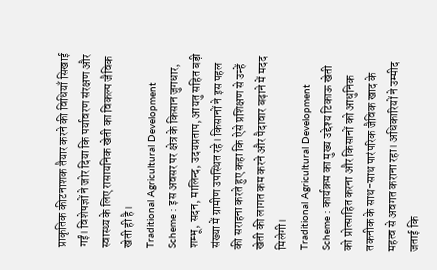प्राकृतिक कीटनाशक तैयार करने की विधियाँ सिखाई गईं। विशेषज्ञों ने जोर दिया कि पर्यावरण संरक्षण और स्वास्थ्य के लिए रासायनिक खेती का विकल्प जैविक खेती ही है।
Traditional Agricultural Development Scheme : इस अवसर पर क्षेत्र के किसान जुगधार, शम्भू, सदन, मालिन्द, उदयप्रताप, आयतु सहित बड़ी संख्या में ग्रामीण उपस्थित रहे। किसानों ने इस पहल की सराहना करते हुए कहा कि ऐसे प्रशिक्षण से उन्हें खेती की लागत कम करने और पैदावार बढ़ाने में मदद मिलेगी।
Traditional Agricultural Development Scheme : कार्यक्रम का मुख्य उद्देश्य टिकाऊ खेती को प्रोत्साहित करना और किसानों को आधुनिक तकनीक के साथ-साथ पारंपरिक जैविक खाद के महत्व से अवगत कराना रहा। अधिकारियों ने उम्मीद जताई कि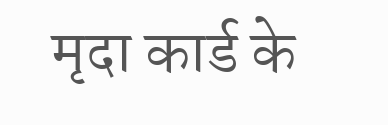मृदा कार्ड के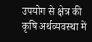उपयोग से क्षेत्र की कृषि अर्थव्यवस्था में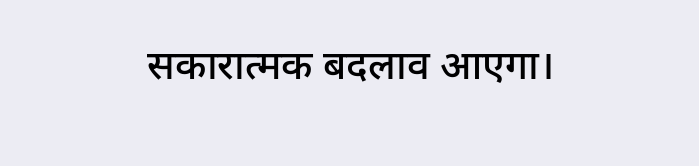सकारात्मक बदलाव आएगा।